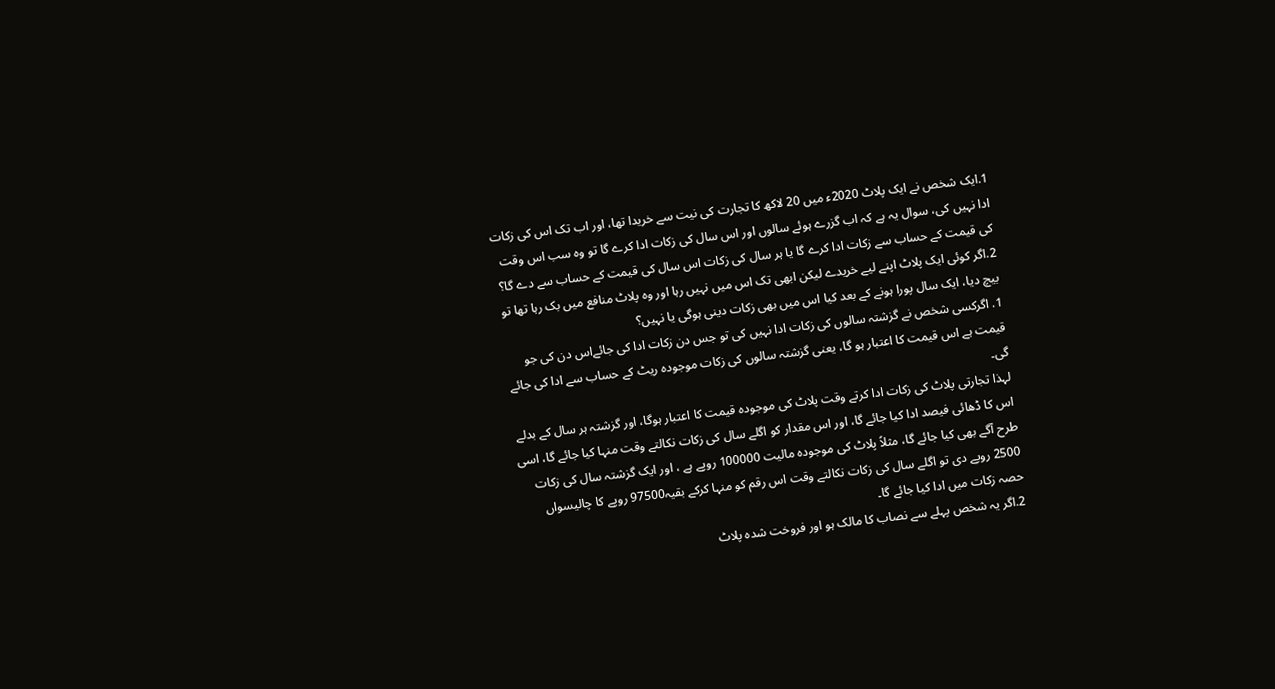1.ایک شخص نے ایک پلاٹ 2020ء میں 20 لاکھ کا تجارت کی نیت سے خریدا تھا، اور اب تک اس کی زکات ادا نہیں کی، سوال یہ ہے کہ اب گزرے ہوئے سالوں اور اس سال کی زکات ادا کرے گا تو وہ سب اس وقت کی قیمت کے حساب سے زکات ادا کرے گا یا ہر سال کی زکات اس سال کی قیمت کے حساب سے دے گا؟
2.اگر کوئی ایک پلاٹ اپنے لیے خریدے لیکن ابھی تک اس میں نہیں رہا اور وہ پلاٹ منافع میں بک رہا تھا تو بیچ دیا، ایک سال پورا ہونے کے بعد کیا اس میں بھی زکات دینی ہوگی یا نہیں؟
1. اگرکسی شخص نے گزشتہ سالوں کی زکات ادا نہیں کی تو جس دن زکات ادا کی جائےاس دن کی جو قیمت ہے اس قیمت کا اعتبار ہو گا، یعنی گزشتہ سالوں کی زکات موجودہ ریٹ کے حساب سے ادا کی جائے گی۔
لہذا تجارتی پلاٹ کی زکات ادا کرتے وقت پلاٹ کی موجودہ قیمت کا اعتبار ہوگا، اور گزشتہ ہر سال کے بدلے اس کا ڈھائی فیصد ادا کیا جائے گا، اور اس مقدار کو اگلے سال کی زکات نکالتے وقت منہا کیا جائے گا، اسی طرح آگے بھی کیا جائے گا، مثلاً پلاٹ کی موجودہ مالیت 100000 روپے ہے ، اور ایک گزشتہ سال کی زکات 2500 روپے دی تو اگلے سال کی زکات نکالتے وقت اس رقم کو منہا کرکے بقیہ97500 روپے کا چالیسواں حصہ زکات میں ادا کیا جائے گا۔
2.اگر یہ شخص پہلے سے نصاب کا مالک ہو اور فروخت شدہ پلاٹ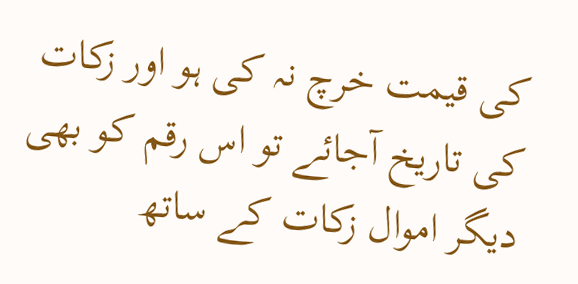کی قیمت خرچ نہ کی ہو اور زکات کی تاریخ آجائے تو اس رقم کو بھی دیگر اموال زکات کے ساتھ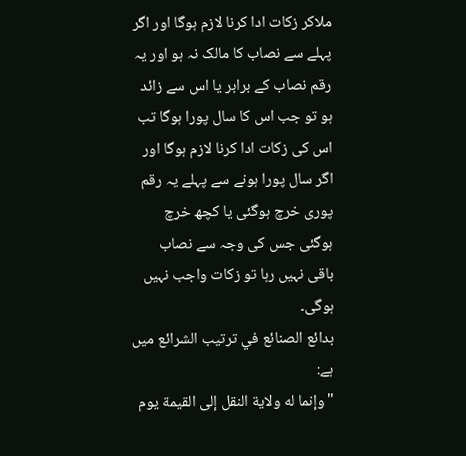ملاکر زکات ادا کرنا لازم ہوگا اور اگر پہلے سے نصاب کا مالک نہ ہو اور یہ رقم نصاب کے برابر یا اس سے زائد ہو تو جب اس کا سال پورا ہوگا تب اس کی زکات ادا کرنا لازم ہوگا اور اگر سال پورا ہونے سے پہلے یہ رقم پوری خرچ ہوگئی یا کچھ خرچ ہوگئی جس کی وجہ سے نصاب باقی نہیں رہا تو زکات واجب نہیں ہوگی۔
بدائع الصنائع في ترتيب الشرائع میں ہے:
"وإنما له ولاية النقل إلى القيمة يوم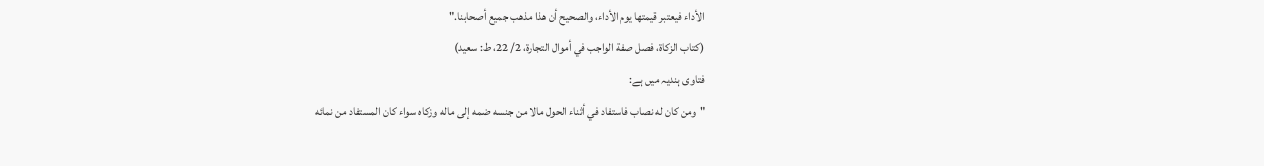الأداء فيعتبر قيمتها يوم الأداء، والصحيح أن هذا مذهب جميع أصحابنا."
(كتاب الزكاة، فصل صفة الواجب في أموال التجارة، 2/ 22، ط: سعيد)
فتاوی ہندیہ میں ہے:
"ومن كان له نصاب فاستفاد في أثناء الحول مالا من جنسه ضمه إلى ماله وزكاه سواء كان المستفاد من نمائه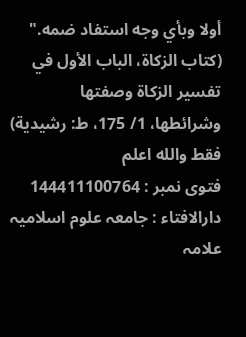أولا وبأي وجه استفاد ضمه."
(كتاب الزكاة، الباب الأول في تفسير الزكاة وصفتها وشرائطها، 1/ 175، ط: رشيدية)
فقط والله اعلم
فتوی نمبر : 144411100764
دارالافتاء : جامعہ علوم اسلامیہ علامہ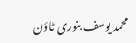محمد یوسف بنوری ٹاؤن